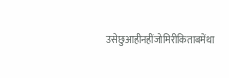उसेछुआहीनहींजोमिरीकिताबमेंथा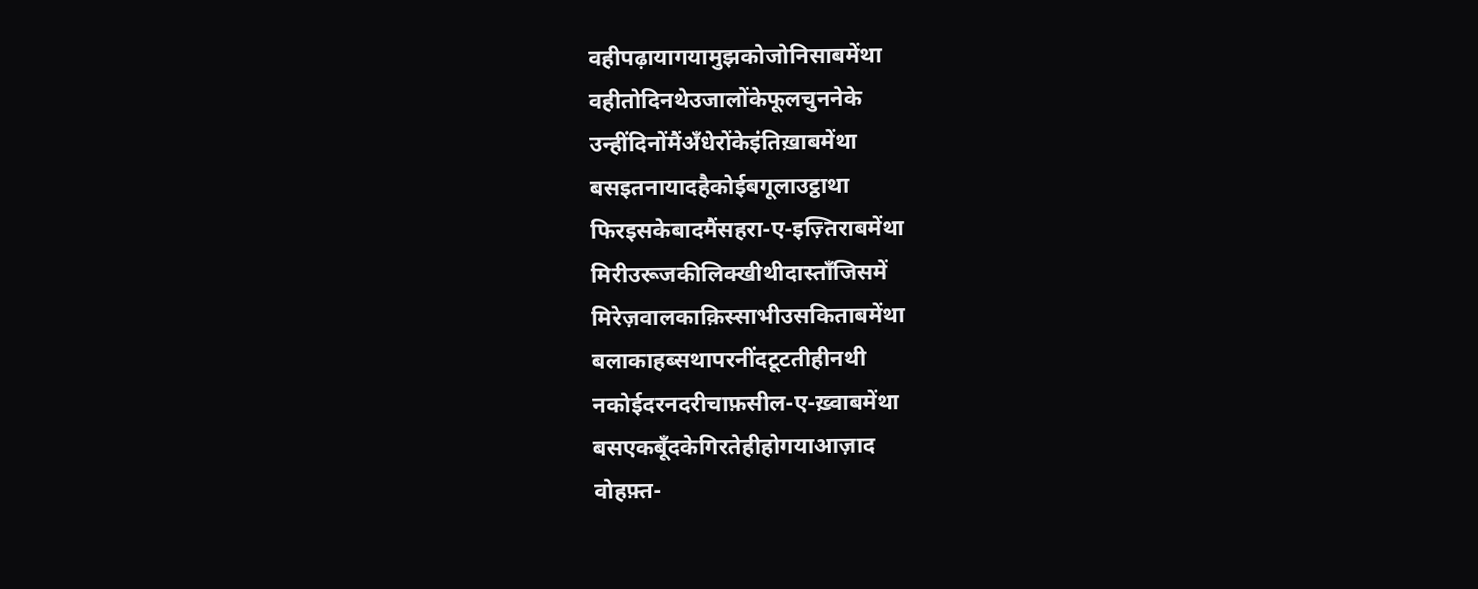वहीपढ़ायागयामुझकोजोनिसाबमेंथा
वहीतोदिनथेउजालोंकेफूलचुननेके
उन्हींदिनोंमैंअँधेरोंकेइंतिख़ाबमेंथा
बसइतनायादहैकोईबगूलाउट्ठाथा
फिरइसकेबादमैंसहरा-ए-इज़्तिराबमेंथा
मिरीउरूजकीलिक्खीथीदास्ताँजिसमें
मिरेज़वालकाक़िस्साभीउसकिताबमेंथा
बलाकाहब्सथापरनींदटूटतीहीनथी
नकोईदरनदरीचाफ़सील-ए-ख़्वाबमेंथा
बसएकबूँदकेगिरतेहीहोगयाआज़ाद
वोहफ़्त-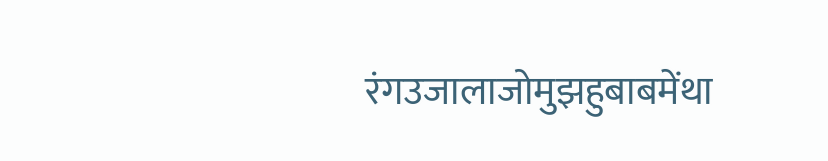रंगउजालाजोमुझहुबाबमेंथा